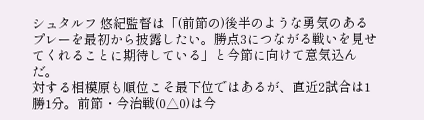シュタルフ 悠紀監督は「(前節の)後半のような勇気のあるプレーを最初から披露したい。勝点3につながる戦いを見せてくれることに期待している」と今節に向けて意気込んだ。
対する相模原も順位こそ最下位ではあるが、直近2試合は1勝1分。前節・今治戦(0△0)は今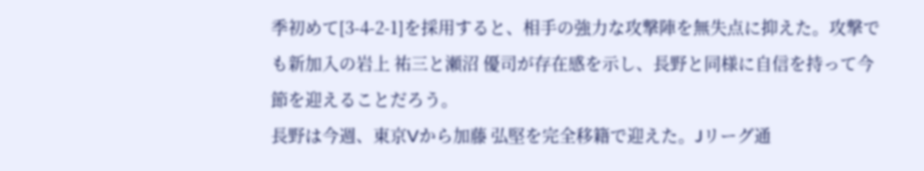季初めて[3-4-2-1]を採用すると、相手の強力な攻撃陣を無失点に抑えた。攻撃でも新加入の岩上 祐三と瀬沼 優司が存在感を示し、長野と同様に自信を持って今節を迎えることだろう。
長野は今週、東京Vから加藤 弘堅を完全移籍で迎えた。Jリーグ通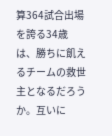算364試合出場を誇る34歳は、勝ちに飢えるチームの救世主となるだろうか。互いに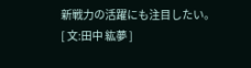新戦力の活躍にも注目したい。
[ 文:田中 紘夢 ]